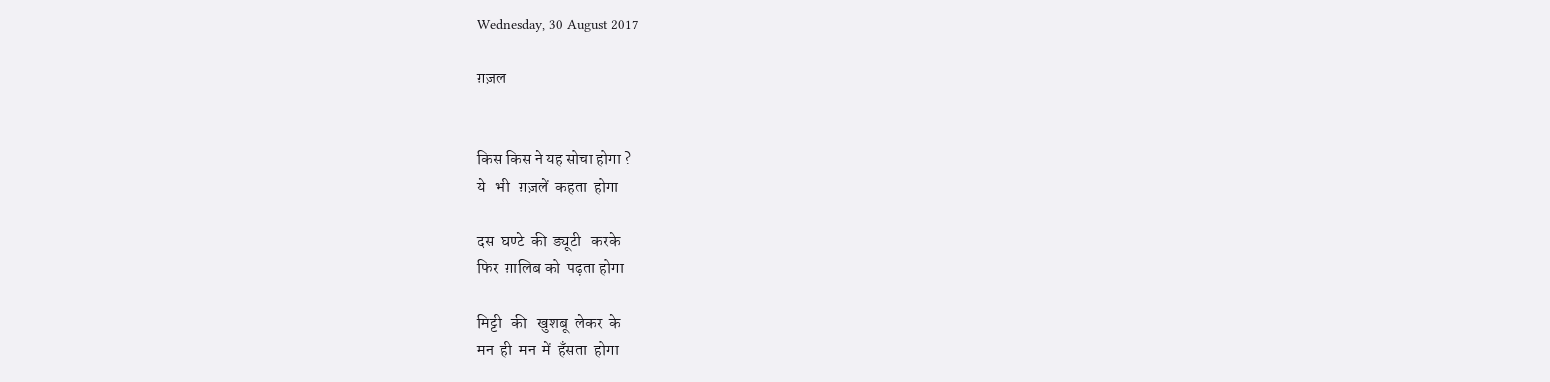Wednesday, 30 August 2017

ग़ज़ल


किस किस ने यह सोचा होगा ?
ये   भी   ग़ज़लें  कहता  होगा

दस  घण्टे  की  ड्यूटी   करके
फिर  ग़ालिब को  पढ़ता होगा

मिट्टी   की   खुशबू  लेकर  के
मन  ही  मन  में  हँसता  होगा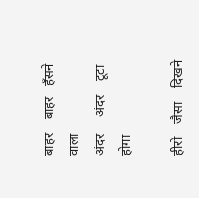बाहर    बाहर   हँसने    वाला
अंदर     अंदर    टूटा    होगा

हीरो    जैसा    दिखने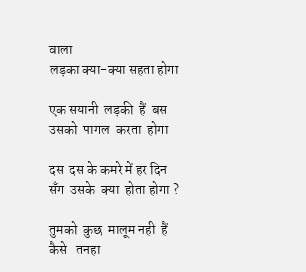वाला
लड़का क्या-क्या सहता होगा

एक सयानी  लड़की  हैं  बस
उसको  पागल  करता  होगा

दस  दस के कमरे में हर दिन
सँग  उसके  क्या  होता होगा ?

तुमको  कुछ  मालूम नही  हैं
कैसे   तनहा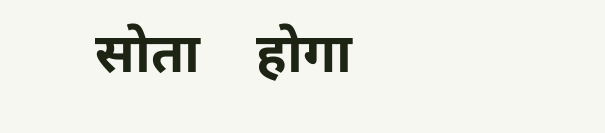सोता    होगा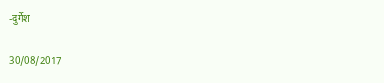-दुर्गेश

30/08/2017